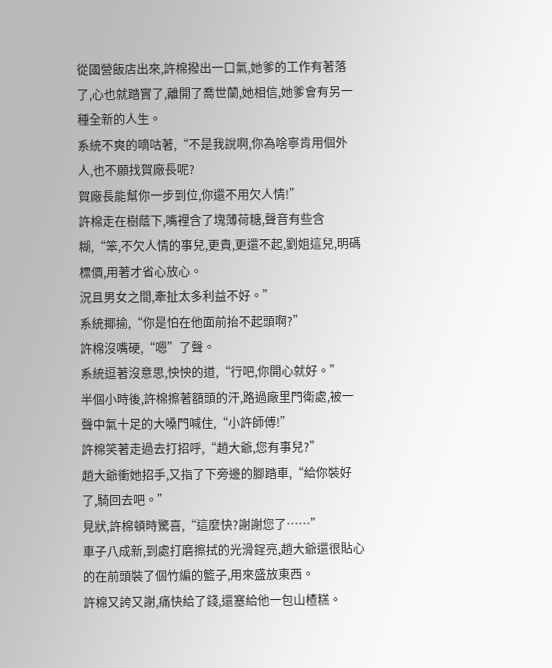從國營飯店出來,許棉撥出一口氣,她爹的工作有著落了,心也就踏實了,離開了喬世蘭,她相信,她爹會有另一種全新的人生。
系統不爽的嘀咕著,“不是我說啊,你為啥寧肯用個外人,也不願找賀廠長呢?
賀廠長能幫你一步到位,你還不用欠人情!”
許棉走在樹蔭下,嘴裡含了塊薄荷糖,聲音有些含糊,“笨,不欠人情的事兒,更貴,更還不起,劉姐這兒,明碼標價,用著才省心放心。
況且男女之間,牽扯太多利益不好。”
系統揶揄,“你是怕在他面前抬不起頭啊?”
許棉沒嘴硬,“嗯”了聲。
系統逗著沒意思,怏怏的道,“行吧,你開心就好。”
半個小時後,許棉擦著額頭的汗,路過廠里門衛處,被一聲中氣十足的大嗓門喊住,“小許師傅!”
許棉笑著走過去打招呼,“趙大爺,您有事兒?”
趙大爺衝她招手,又指了下旁邊的腳踏車,“給你裝好了,騎回去吧。”
見狀,許棉頓時驚喜,“這麼快?謝謝您了……”
車子八成新,到處打磨擦拭的光滑鋥亮,趙大爺還很貼心的在前頭裝了個竹編的籃子,用來盛放東西。
許棉又誇又謝,痛快給了錢,還塞給他一包山楂糕。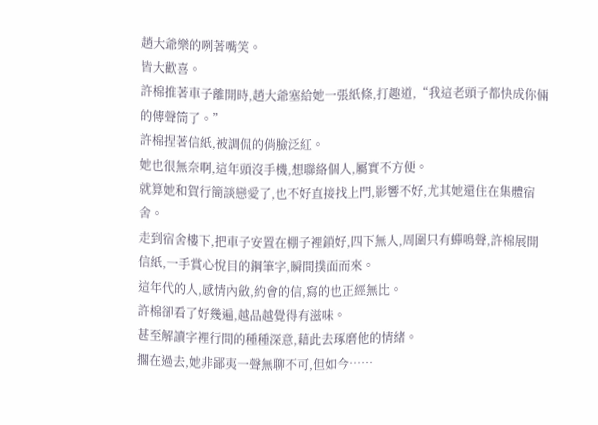趙大爺樂的咧著嘴笑。
皆大歡喜。
許棉推著車子離開時,趙大爺塞給她一張紙條,打趣道,“我這老頭子都快成你倆的傳聲筒了。”
許棉捏著信紙,被調侃的俏臉泛紅。
她也很無奈啊,這年頭沒手機,想聯絡個人,屬實不方便。
就算她和賀行簡談戀愛了,也不好直接找上門,影響不好,尤其她還住在集體宿舍。
走到宿舍樓下,把車子安置在棚子裡鎖好,四下無人,周圍只有蟬鳴聲,許棉展開信紙,一手賞心悅目的鋼筆字,瞬間撲面而來。
這年代的人,感情內斂,約會的信,寫的也正經無比。
許棉卻看了好幾遍,越品越覺得有滋味。
甚至解讀字裡行間的種種深意,藉此去琢磨他的情緒。
擱在過去,她非鄙夷一聲無聊不可,但如今……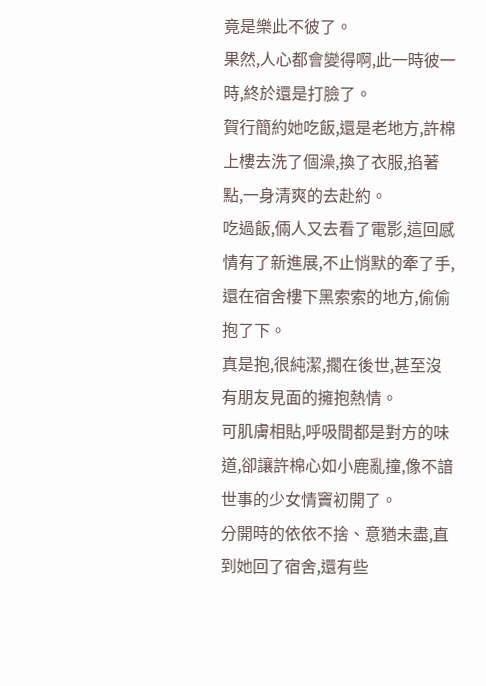竟是樂此不彼了。
果然,人心都會變得啊,此一時彼一時,終於還是打臉了。
賀行簡約她吃飯,還是老地方,許棉上樓去洗了個澡,換了衣服,掐著點,一身清爽的去赴約。
吃過飯,倆人又去看了電影,這回感情有了新進展,不止悄默的牽了手,還在宿舍樓下黑索索的地方,偷偷抱了下。
真是抱,很純潔,擱在後世,甚至沒有朋友見面的擁抱熱情。
可肌膚相貼,呼吸間都是對方的味道,卻讓許棉心如小鹿亂撞,像不諳世事的少女情竇初開了。
分開時的依依不捨、意猶未盡,直到她回了宿舍,還有些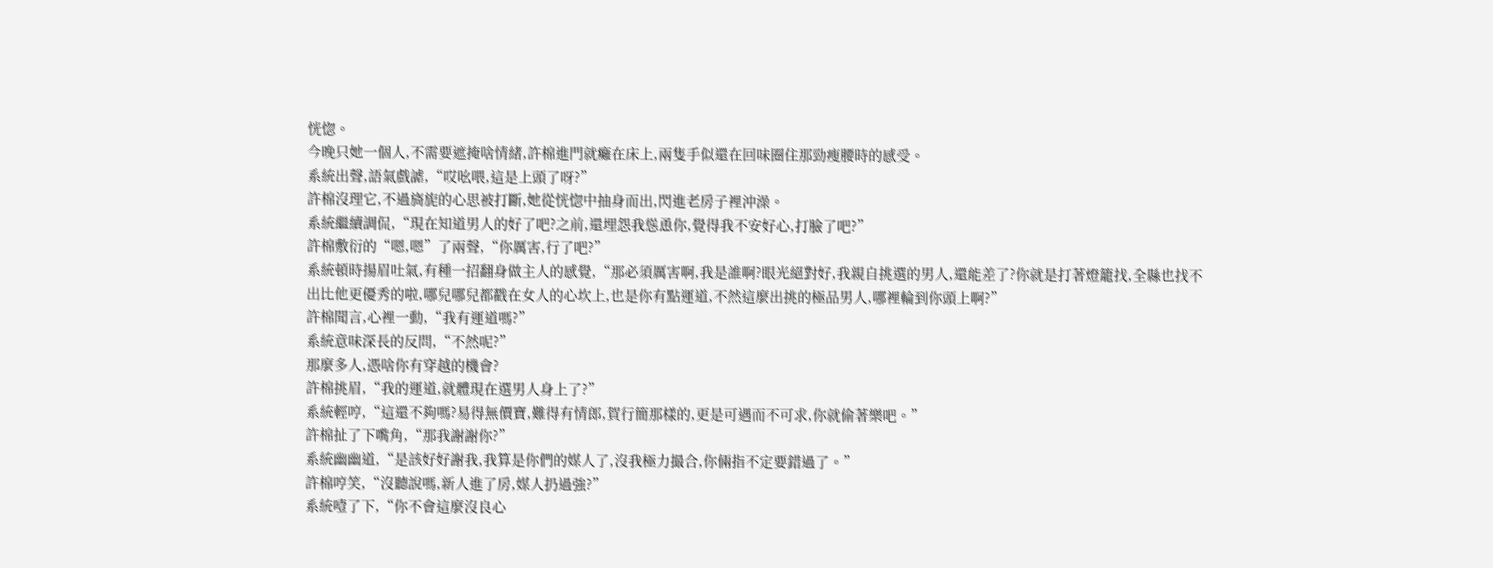恍惚。
今晚只她一個人,不需要遮掩啥情緒,許棉進門就癱在床上,兩隻手似還在回味圈住那勁瘦腰時的感受。
系統出聲,語氣戲謔,“哎吆喂,這是上頭了呀?”
許棉沒理它,不過旖旎的心思被打斷,她從恍惚中抽身而出,閃進老房子裡沖澡。
系統繼續調侃,“現在知道男人的好了吧?之前,還埋怨我慫恿你,覺得我不安好心,打臉了吧?”
許棉敷衍的“嗯,嗯”了兩聲,“你厲害,行了吧?”
系統頓時揚眉吐氣,有種一招翻身做主人的感覺,“那必須厲害啊,我是誰啊?眼光絕對好,我親自挑選的男人,還能差了?你就是打著燈籠找,全縣也找不出比他更優秀的啦,哪兒哪兒都戳在女人的心坎上,也是你有點運道,不然這麼出挑的極品男人,哪裡輪到你頭上啊?”
許棉聞言,心裡一動,“我有運道嗎?”
系統意味深長的反問,“不然呢?”
那麼多人,憑啥你有穿越的機會?
許棉挑眉,“我的運道,就體現在選男人身上了?”
系統輕哼,“這還不夠嗎?易得無價寶,難得有情郎,賀行簡那樣的,更是可遇而不可求,你就偷著樂吧。”
許棉扯了下嘴角,“那我謝謝你?”
系統幽幽道,“是該好好謝我,我算是你們的媒人了,沒我極力撮合,你倆指不定要錯過了。”
許棉哼笑,“沒聽說嗎,新人進了房,媒人扔過強?”
系統噎了下,“你不會這麼沒良心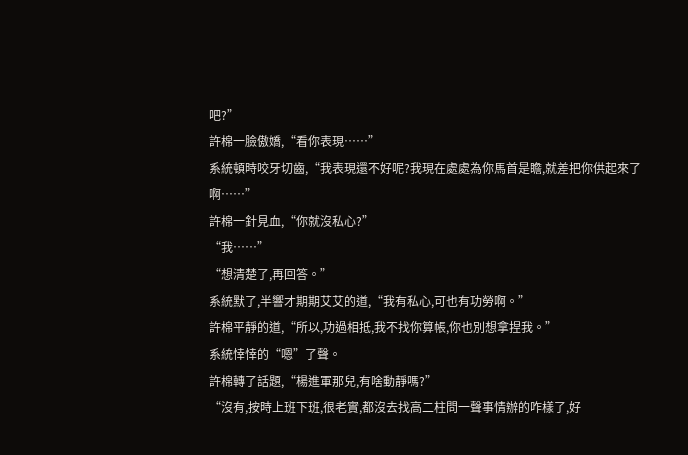吧?”
許棉一臉傲嬌,“看你表現……”
系統頓時咬牙切齒,“我表現還不好呢?我現在處處為你馬首是瞻,就差把你供起來了啊……”
許棉一針見血,“你就沒私心?”
“我……”
“想清楚了,再回答。”
系統默了,半響才期期艾艾的道,“我有私心,可也有功勞啊。”
許棉平靜的道,“所以,功過相抵,我不找你算帳,你也別想拿捏我。”
系統悻悻的“嗯”了聲。
許棉轉了話題,“楊進軍那兒,有啥動靜嗎?”
“沒有,按時上班下班,很老實,都沒去找高二柱問一聲事情辦的咋樣了,好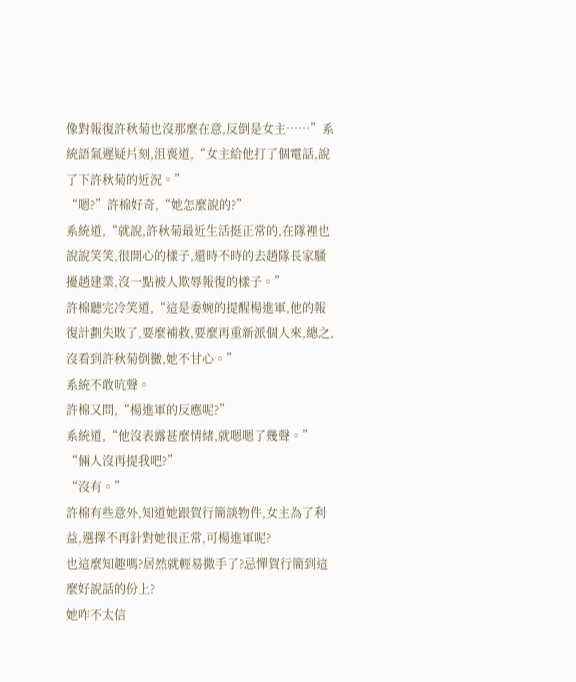像對報復許秋菊也沒那麼在意,反倒是女主……”系統語氣遲疑片刻,沮喪道,“女主給他打了個電話,說了下許秋菊的近況。”
“嗯?”許棉好奇,“她怎麼說的?”
系統道,“就說,許秋菊最近生活挺正常的,在隊裡也說說笑笑,很開心的樣子,還時不時的去趙隊長家騷擾趙建業,沒一點被人欺辱報復的樣子。”
許棉聽完冷笑道,“這是委婉的提醒楊進軍,他的報復計劃失敗了,要麼補救,要麼再重新派個人來,總之,沒看到許秋菊倒黴,她不甘心。”
系統不敢吭聲。
許棉又問,“楊進軍的反應呢?”
系統道,“他沒表露甚麼情緒,就嗯嗯了幾聲。”
“倆人沒再提我吧?”
“沒有。”
許棉有些意外,知道她跟賀行簡談物件,女主為了利益,選擇不再針對她很正常,可楊進軍呢?
也這麼知趣嗎?居然就輕易撒手了?忌憚賀行簡到這麼好說話的份上?
她咋不太信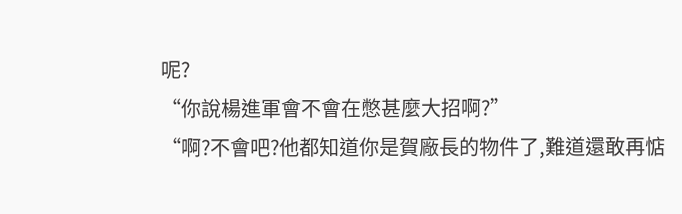呢?
“你說楊進軍會不會在憋甚麼大招啊?”
“啊?不會吧?他都知道你是賀廠長的物件了,難道還敢再惦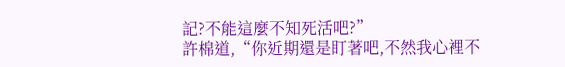記?不能這麼不知死活吧?”
許棉道,“你近期還是盯著吧,不然我心裡不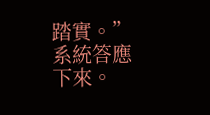踏實。”
系統答應下來。